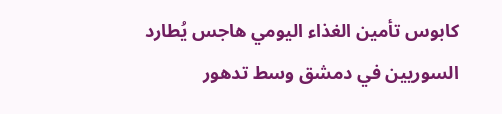كابوس تأمين الغذاء اليومي هاجس يُطارد السوريين في دمشق وسط تدهور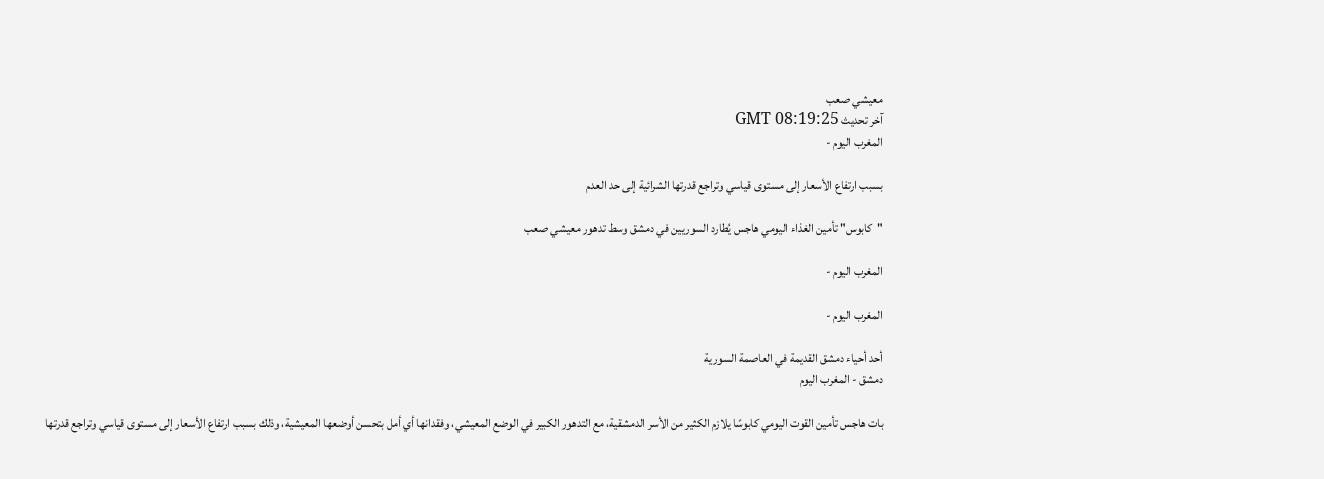معيشي صعب
آخر تحديث GMT 08:19:25
المغرب اليوم -

بسبب ارتفاع الأسعار إلى مستوى قياسي وتراجع قدرتها الشرائية إلى حد العدم

"كابوس" تأمين الغذاء اليومي هاجس يُطارد السوريين في دمشق وسط تدهور معيشي صعب

المغرب اليوم -

المغرب اليوم -

أحد أحياء دمشق القديمة في العاصمة السورية
دمشق - المغرب اليوم

بات هاجس تأمين القوت اليومي كابوسًا يلازم الكثير من الأسر الدمشقية، مع التدهور الكبير في الوضع المعيشي، وفقدانها أي أمل بتحسن أوضعها المعيشية، وذلك بسبب ارتفاع الأسعار إلى مستوى قياسي وتراجع قدرتها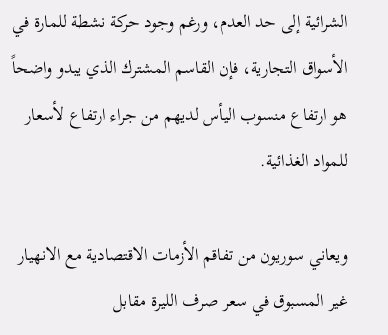الشرائية إلى حد العدم، ورغم وجود حركة نشطة للمارة في الأسواق التجارية، فإن القاسم المشترك الذي يبدو واضحاً هو ارتفاع منسوب اليأس لديهم من جراء ارتفاع لأسعار للمواد الغذائية.

ويعاني سوريون من تفاقم الأزمات الاقتصادية مع الانهيار غير المسبوق في سعر صرف الليرة مقابل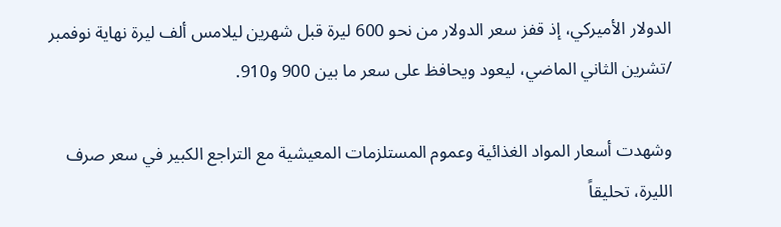الدولار الأميركي، إذ قفز سعر الدولار من نحو 600 ليرة قبل شهرين ليلامس ألف ليرة نهاية نوفمبر /تشرين الثاني الماضي، ليعود ويحافظ على سعر ما بين 900 و910.

وشهدت أسعار المواد الغذائية وعموم المستلزمات المعيشية مع التراجع الكبير في سعر صرف الليرة، تحليقاً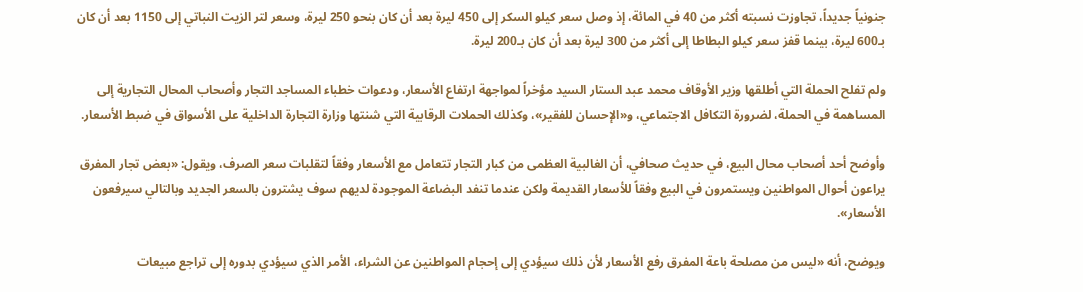جنونياً جديداً، تجاوزت نسبته أكثر من 40 في المائة، إذ وصل سعر كيلو السكر إلى 450 ليرة بعد أن كان بنحو 250 ليرة، وسعر لتر الزيت النباتي إلى 1150 بعد أن كان بـ600 ليرة، بينما قفز سعر كيلو البطاطا إلى أكثر من 300 ليرة بعد أن كان بـ200 ليرة.

ولم تفلح الحملة التي أطلقها وزير الأوقاف محمد عبد الستار السيد مؤخراً لمواجهة ارتفاع الأسعار، ودعوات خطباء المساجد التجار وأصحاب المحال التجارية إلى المساهمة في الحملة، لضرورة التكافل الاجتماعي، و«الإحسان للفقير»، وكذلك الحملات الرقابية التي شنتها وزارة التجارة الداخلية على الأسواق في ضبط الأسعار.

وأوضح أحد أصحاب محال البيع، في حديث صحافي، أن الغالبية العظمى من كبار التجار تتعامل مع الأسعار وفقاً لتقلبات سعر الصرف، ويقول: «بعض تجار المفرق يراعون أحوال المواطنين ويستمرون في البيع وفقاً للأسعار القديمة ولكن عندما تنفد البضاعة الموجودة لديهم سوف يشترون بالسعر الجديد وبالتالي سيرفعون الأسعار».

ويوضح، أنه «ليس من مصلحة باعة المفرق رفع الأسعار لأن ذلك سيؤدي إلى إحجام المواطنين عن الشراء، الأمر الذي سيؤدي بدوره إلى تراجع مبيعات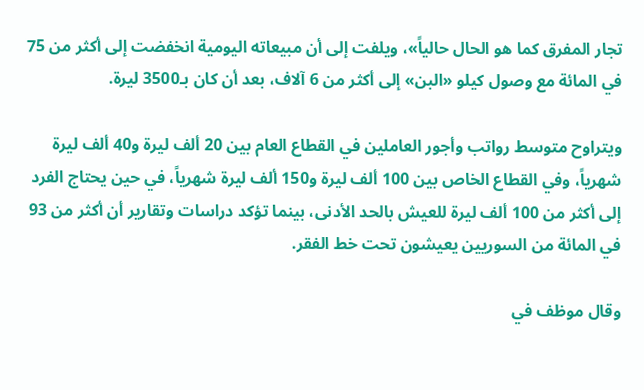تجار المفرق كما هو الحال حالياً»، ويلفت إلى أن مبيعاته اليومية انخفضت إلى أكثر من 75 في المائة مع وصول كيلو «البن» إلى أكثر من 6 آلاف، بعد أن كان بـ3500 ليرة.

ويتراوح متوسط رواتب وأجور العاملين في القطاع العام بين 20 ألف ليرة و40 ألف ليرة شهرياً، وفي القطاع الخاص بين 100 ألف ليرة و150 ألف ليرة شهرياً، في حين يحتاج الفرد إلى أكثر من 100 ألف ليرة للعيش بالحد الأدنى، بينما تؤكد دراسات وتقارير أن أكثر من 93 في المائة من السوريين يعيشون تحت خط الفقر.

وقال موظف في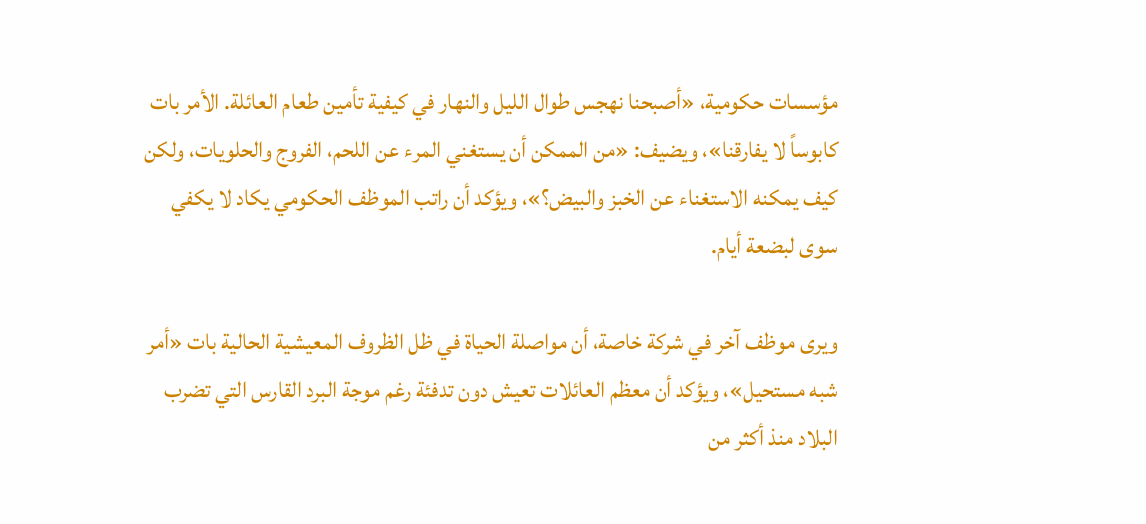مؤسسات حكومية، «أصبحنا نهجس طوال الليل والنهار في كيفية تأمين طعام العائلة. الأمر بات كابوساً لا يفارقنا»، ويضيف: «من الممكن أن يستغني المرء عن اللحم، الفروج والحلويات، ولكن كيف يمكنه الاستغناء عن الخبز والبيض؟»، ويؤكد أن راتب الموظف الحكومي يكاد لا يكفي سوى لبضعة أيام.

ويرى موظف آخر في شركة خاصة، أن مواصلة الحياة في ظل الظروف المعيشية الحالية بات «أمر شبه مستحيل»، ويؤكد أن معظم العائلات تعيش دون تدفئة رغم موجة البرد القارس التي تضرب البلاد منذ أكثر من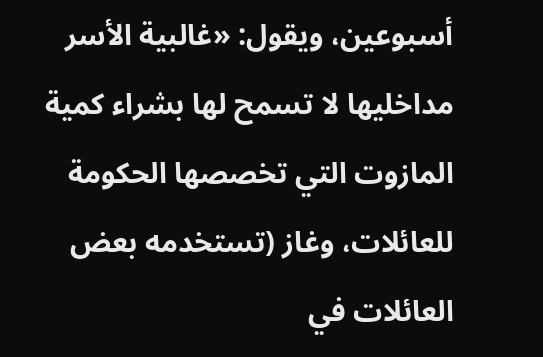أسبوعين، ويقول: «غالبية الأسر مداخليها لا تسمح لها بشراء كمية المازوت التي تخصصها الحكومة للعائلات، وغاز (تستخدمه بعض العائلات في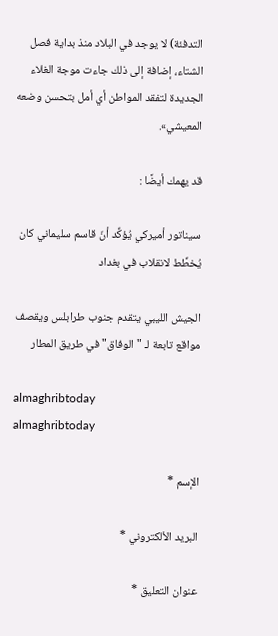التدفئة) لا يوجد في البلاد منذ بداية فصل الشتاء، إضافة إلى ذلك جاءت موجة الغلاء الجديدة لتفقد المواطن أي أمل بتحسن وضعه المعيشي».

قد يهمك أيضًا :

سيناتور أميركي يُؤكِّد أنّ قاسم سليماني كان يُخطِّط لانقلاب في بغداد

الجيش الليبي يتقدم جنوب طرابلس ويقصف مواقع تابعة لـ "الوفاق" في طريق المطار

almaghribtoday
almaghribtoday

الإسم *

البريد الألكتروني *

عنوان التعليق *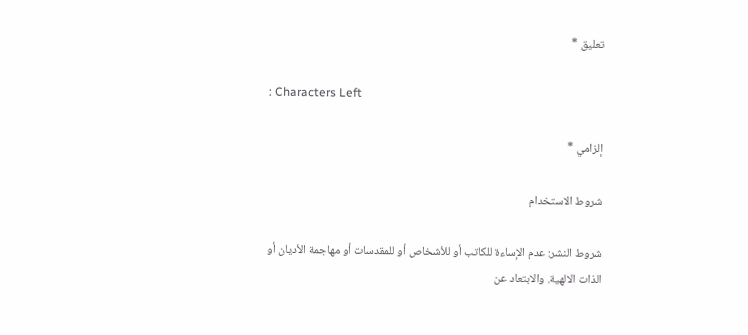تعليق *

: Characters Left

إلزامي *

شروط الاستخدام

شروط النشر: عدم الإساءة للكاتب أو للأشخاص أو للمقدسات أو مهاجمة الأديان أو الذات الالهية. والابتعاد عن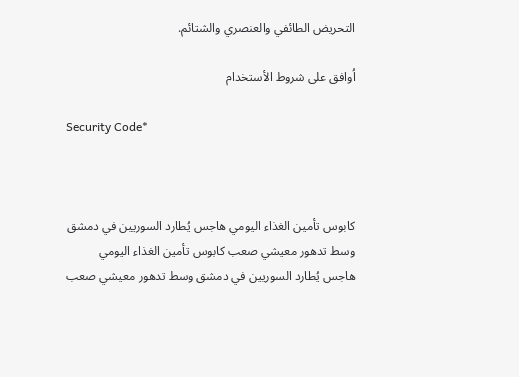التحريض الطائفي والعنصري والشتائم.

اُوافق على شروط الأستخدام

Security Code*



كابوس تأمين الغذاء اليومي هاجس يُطارد السوريين في دمشق وسط تدهور معيشي صعب كابوس تأمين الغذاء اليومي هاجس يُطارد السوريين في دمشق وسط تدهور معيشي صعب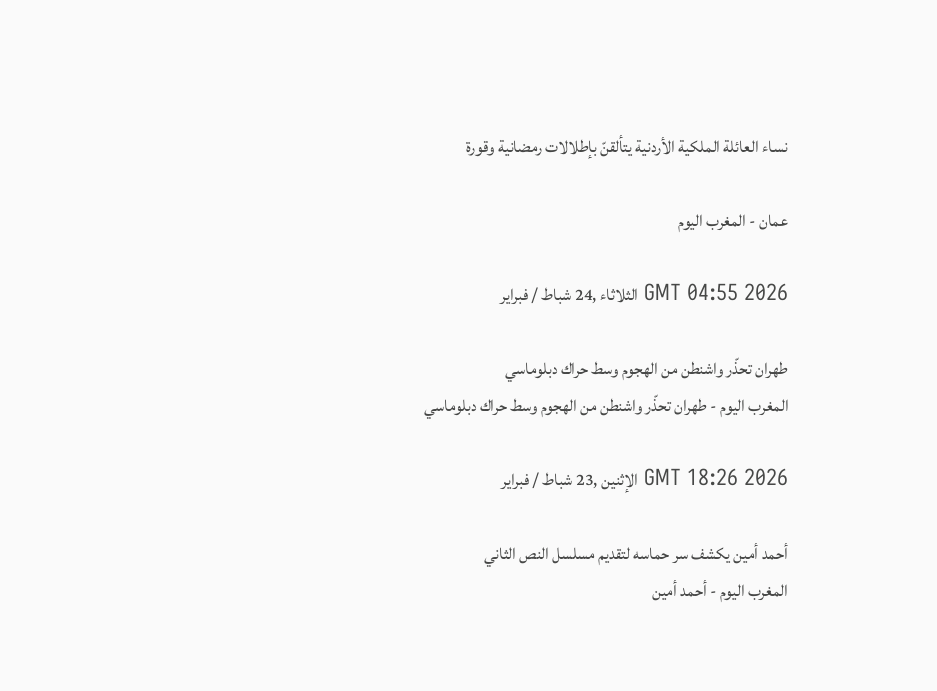نساء العائلة الملكية الأردنية يتألقنّ بإطلالات رمضانية وقورة

عمان - المغرب اليوم

GMT 04:55 2026 الثلاثاء ,24 شباط / فبراير

طهران تحذّر واشنطن من الهجوم وسط حراك دبلوماسي
المغرب اليوم - طهران تحذّر واشنطن من الهجوم وسط حراك دبلوماسي

GMT 18:26 2026 الإثنين ,23 شباط / فبراير

أحمد أمين يكشف سر حماسه لتقديم مسلسل النص الثاني
المغرب اليوم - أحمد أمين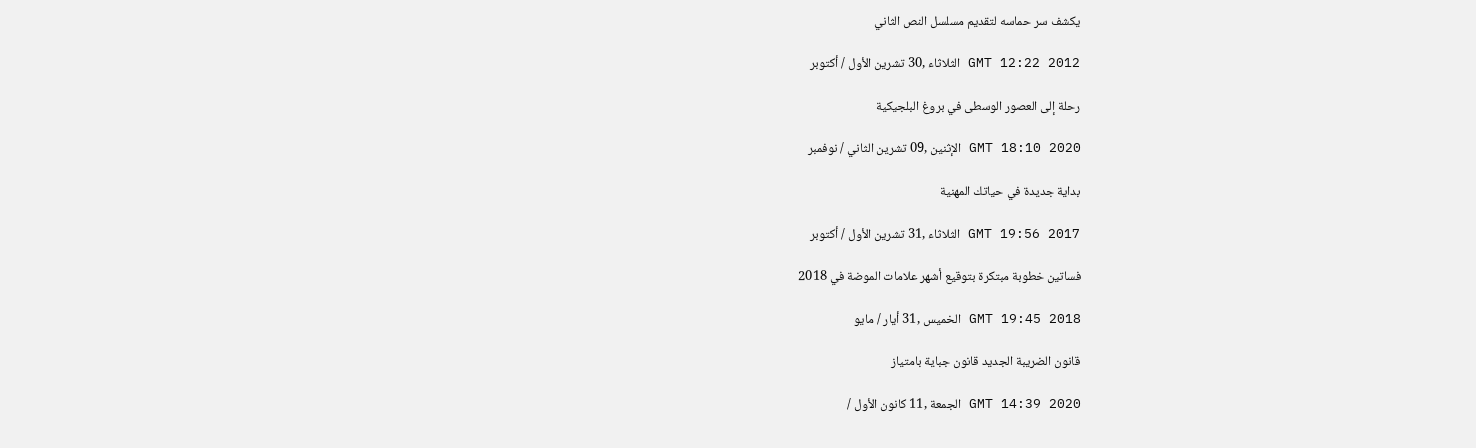يكشف سر حماسه لتقديم مسلسل النص الثاني

GMT 12:22 2012 الثلاثاء ,30 تشرين الأول / أكتوبر

رحلة إلى العصور الوسطى في بروغ البلجيكية

GMT 18:10 2020 الإثنين ,09 تشرين الثاني / نوفمبر

بداية جديدة في حياتك المهنية

GMT 19:56 2017 الثلاثاء ,31 تشرين الأول / أكتوبر

فساتين خطوبة مبتكرة بتوقيع أشهر علامات الموضة في 2018

GMT 19:45 2018 الخميس ,31 أيار / مايو

قانون الضريبة الجديد قانون جباية بامتياز

GMT 14:39 2020 الجمعة ,11 كانون الأول /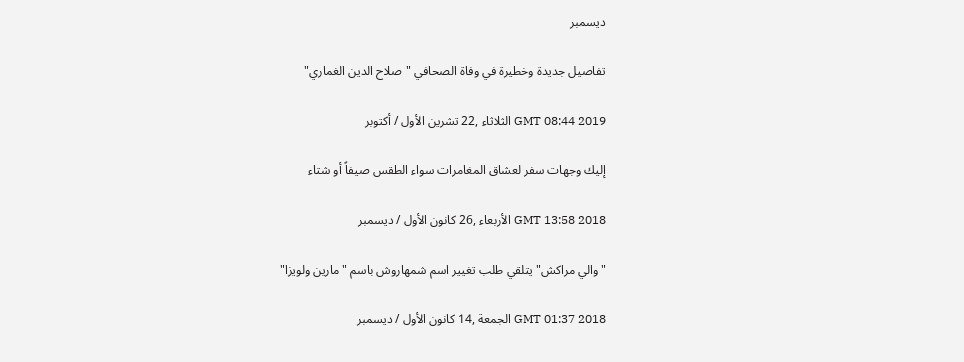ديسمبر

تفاصيل جديدة وخطيرة في وفاة الصحافي "صلاح الدين الغماري"

GMT 08:44 2019 الثلاثاء ,22 تشرين الأول / أكتوبر

إليك وجهات سفر لعشاق المغامرات سواء الطقس صيفاً أو شتاء

GMT 13:58 2018 الأربعاء ,26 كانون الأول / ديسمبر

"والي مراكش" يتلقي طلب تغيير اسم شمهاروش باسم "مارين ولويزا"

GMT 01:37 2018 الجمعة ,14 كانون الأول / ديسمبر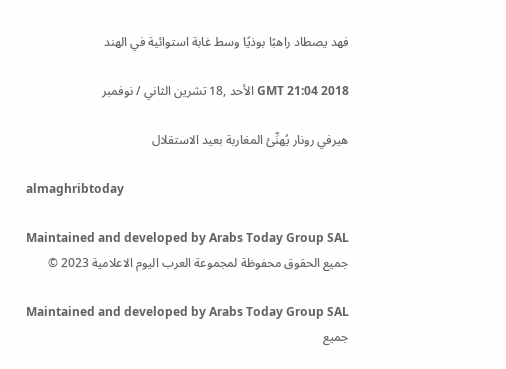فهد يصطاد راهبًا بوذيًا وسط غابة استوائية في الهند

GMT 21:04 2018 الأحد ,18 تشرين الثاني / نوفمبر

هيرفي رونار يُهنِّئ المغاربة بعيد الاستقلال

almaghribtoday

Maintained and developed by Arabs Today Group SAL
جميع الحقوق محفوظة لمجموعة العرب اليوم الاعلامية 2023 ©

Maintained and developed by Arabs Today Group SAL
جميع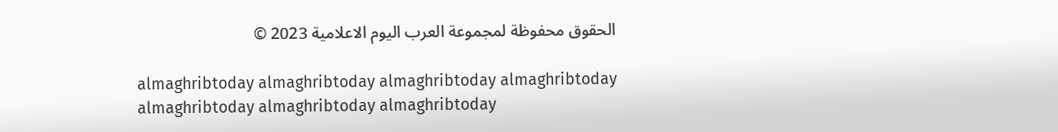الحقوق محفوظة لمجموعة العرب اليوم الاعلامية 2023 ©

almaghribtoday almaghribtoday almaghribtoday almaghribtoday
almaghribtoday almaghribtoday almaghribtoday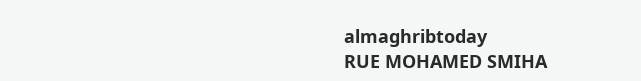almaghribtoday
RUE MOHAMED SMIHA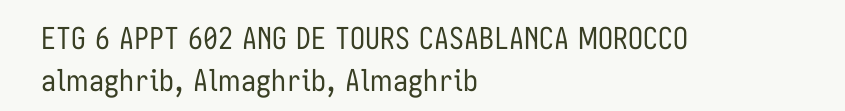ETG 6 APPT 602 ANG DE TOURS CASABLANCA MOROCCO
almaghrib, Almaghrib, Almaghrib